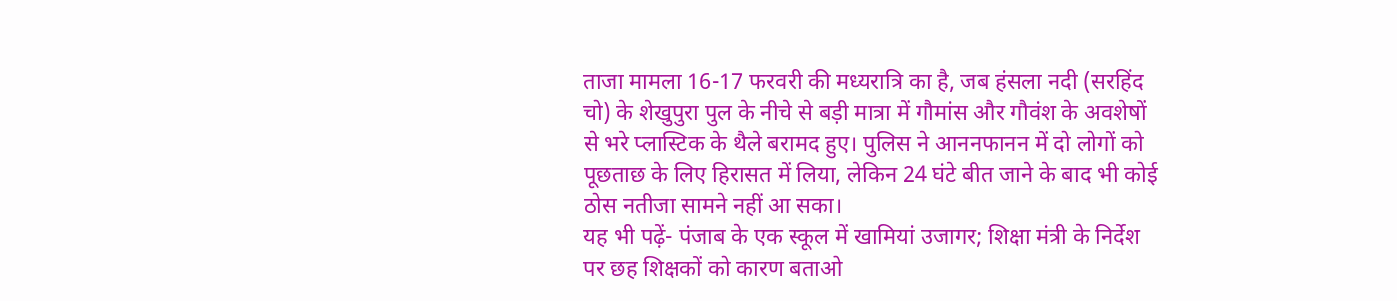ताजा मामला 16-17 फरवरी की मध्यरात्रि का है, जब हंसला नदी (सरहिंद चो) के शेखुपुरा पुल के नीचे से बड़ी मात्रा में गौमांस और गौवंश के अवशेषों से भरे प्लास्टिक के थैले बरामद हुए। पुलिस ने आननफानन में दो लोगों को पूछताछ के लिए हिरासत में लिया, लेकिन 24 घंटे बीत जाने के बाद भी कोई ठोस नतीजा सामने नहीं आ सका।
यह भी पढ़ें- पंजाब के एक स्कूल में खामियां उजागर; शिक्षा मंत्री के निर्देश पर छह शिक्षकों को कारण बताओ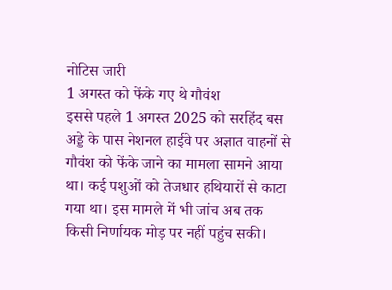नोटिस जारी
1 अगस्त को फेंके गए थे गौवंश
इससे पहले 1 अगस्त 2025 को सरहिंद बस अड्डे के पास नेशनल हाईवे पर अज्ञात वाहनों से गौवंश को फेंके जाने का मामला सामने आया था। कई पशुओं को तेजधार हथियारों से काटा गया था। इस मामले में भी जांच अब तक किसी निर्णायक मोड़ पर नहीं पहुंच सकी।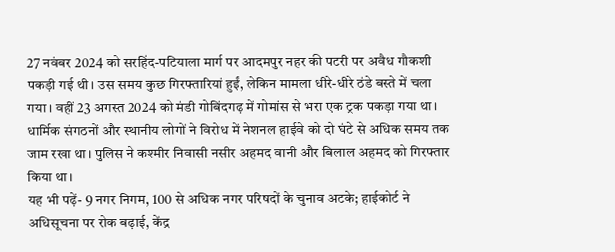27 नवंबर 2024 को सरहिंद-पटियाला मार्ग पर आदमपुर नहर की पटरी पर अवैध गौकशी पकड़ी गई थी। उस समय कुछ गिरफ्तारियां हुईं, लेकिन मामला धीरे-धीरे ठंडे बस्ते में चला गया। वहीं 23 अगस्त 2024 को मंडी गोबिंदगढ़ में गोमांस से भरा एक ट्रक पकड़ा गया था। धार्मिक संगठनों और स्थानीय लोगों ने विरोध में नेशनल हाईवे को दो घंटे से अधिक समय तक जाम रखा था। पुलिस ने कश्मीर निवासी नसीर अहमद वानी और बिलाल अहमद को गिरफ्तार किया था।
यह भी पढ़ें- 9 नगर निगम, 100 से अधिक नगर परिषदों के चुनाव अटके; हाईकोर्ट ने अधिसूचना पर रोक बढ़ाई, केंद्र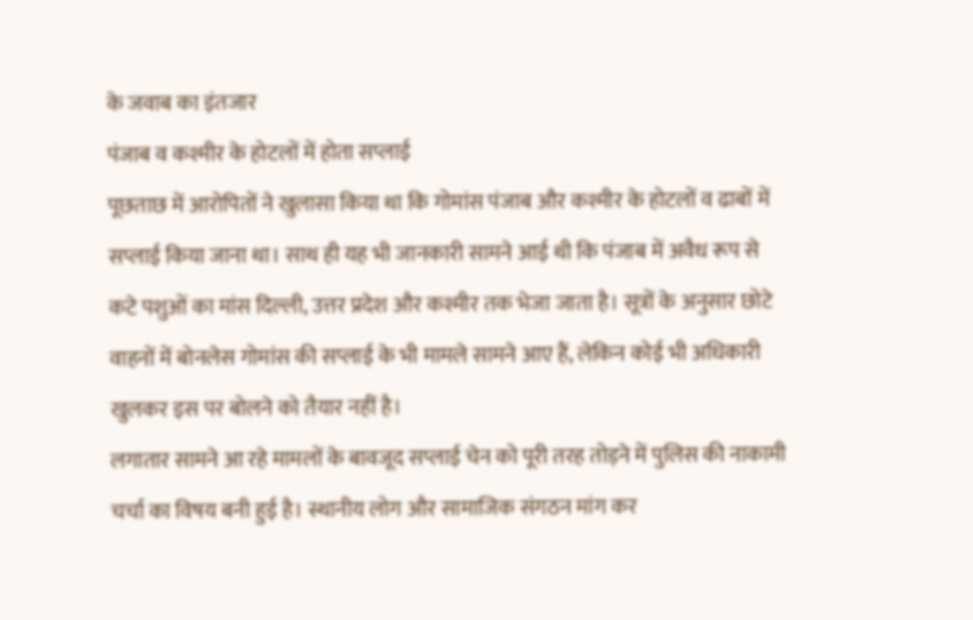के जवाब का इंतजार
पंजाब व कश्मीर के होटलों में होता सप्लाई
पूछताछ में आरोपितों ने खुलासा किया था कि गोमांस पंजाब और कश्मीर के होटलों व ढाबों में सप्लाई किया जाना था। साथ ही यह भी जानकारी सामने आई थी कि पंजाब में अवैध रूप से कटे पशुओं का मांस दिल्ली, उत्तर प्रदेश और कश्मीर तक भेजा जाता है। सूत्रों के अनुसार छोटे वाहनों में बोनलेस गोमांस की सप्लाई के भी मामले सामने आए हैं, लेकिन कोई भी अधिकारी खुलकर इस पर बोलने को तैयार नहीं है।
लगातार सामने आ रहे मामलों के बावजूद सप्लाई चेन को पूरी तरह तोड़ने में पुलिस की नाकामी चर्चा का विषय बनी हुई है। स्थानीय लोग और सामाजिक संगठन मांग कर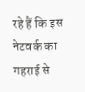रहे हैं कि इस नेटवर्क का गहराई से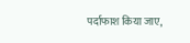पर्दाफाश किया जाए,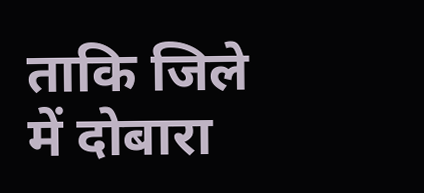ताकि जिले में दोबारा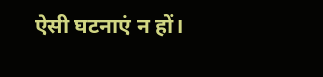ऐसी घटनाएं न हों।